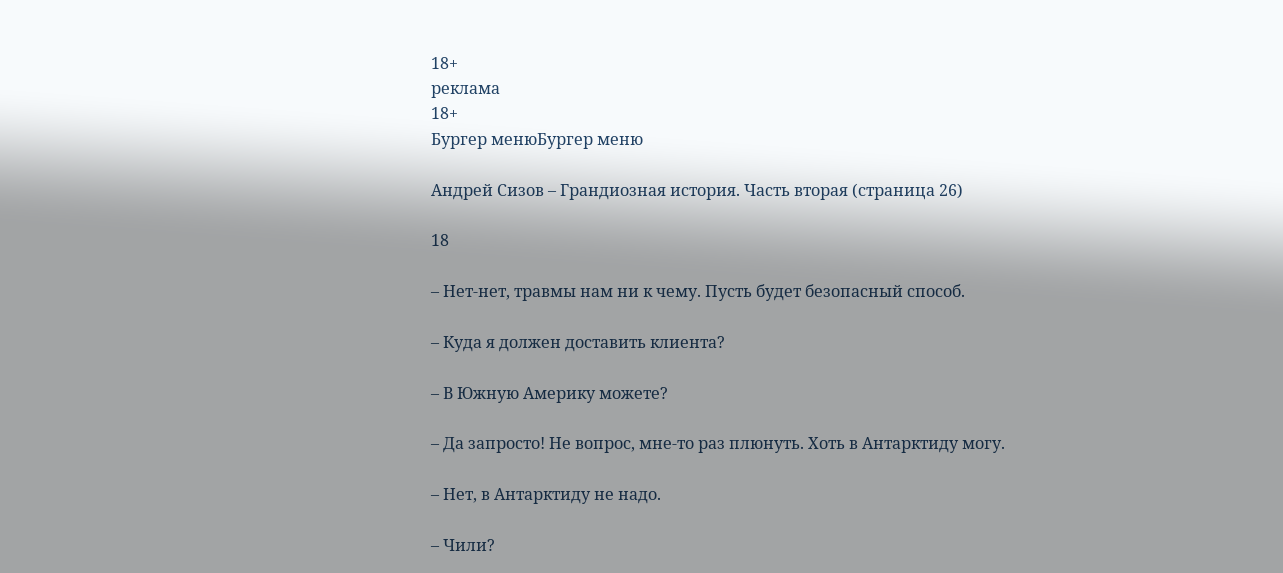18+
реклама
18+
Бургер менюБургер меню

Андрей Сизов – Грандиозная история. Часть вторая (страница 26)

18

– Нет-нет, травмы нам ни к чему. Пусть будет безопасный способ.

– Куда я должен доставить клиента?

– В Южную Америку можете?

– Да запросто! Не вопрос, мне-то раз плюнуть. Хоть в Антарктиду могу.

– Нет, в Антарктиду не надо.

– Чили?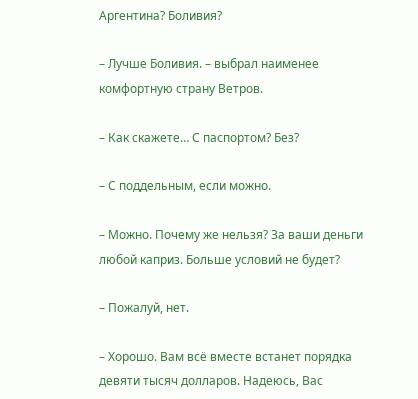Аргентина? Боливия?

– Лучше Боливия. – выбрал наименее комфортную страну Ветров.

– Как скажете… С паспортом? Без?

– С поддельным, если можно.

– Можно. Почему же нельзя? За ваши деньги любой каприз. Больше условий не будет?

– Пожалуй, нет.

– Хорошо. Вам всё вместе встанет порядка девяти тысяч долларов. Надеюсь, Вас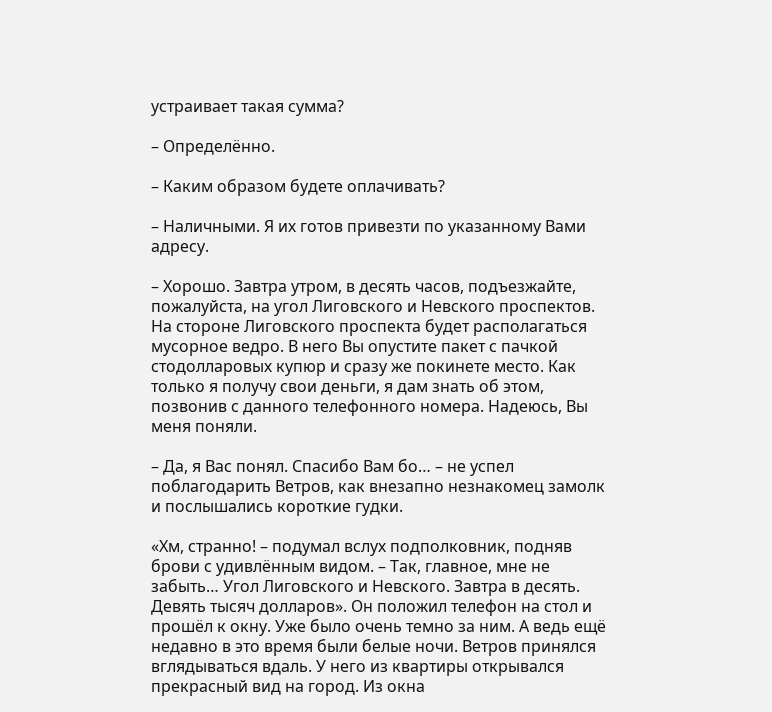устраивает такая сумма?

– Определённо.

– Каким образом будете оплачивать?

– Наличными. Я их готов привезти по указанному Вами адресу.

– Хорошо. Завтра утром, в десять часов, подъезжайте, пожалуйста, на угол Лиговского и Невского проспектов. На стороне Лиговского проспекта будет располагаться мусорное ведро. В него Вы опустите пакет с пачкой стодолларовых купюр и сразу же покинете место. Как только я получу свои деньги, я дам знать об этом, позвонив с данного телефонного номера. Надеюсь, Вы меня поняли.

– Да, я Вас понял. Спасибо Вам бо… – не успел поблагодарить Ветров, как внезапно незнакомец замолк и послышались короткие гудки.

«Хм, странно! – подумал вслух подполковник, подняв брови с удивлённым видом. – Так, главное, мне не забыть… Угол Лиговского и Невского. Завтра в десять. Девять тысяч долларов». Он положил телефон на стол и прошёл к окну. Уже было очень темно за ним. А ведь ещё недавно в это время были белые ночи. Ветров принялся вглядываться вдаль. У него из квартиры открывался прекрасный вид на город. Из окна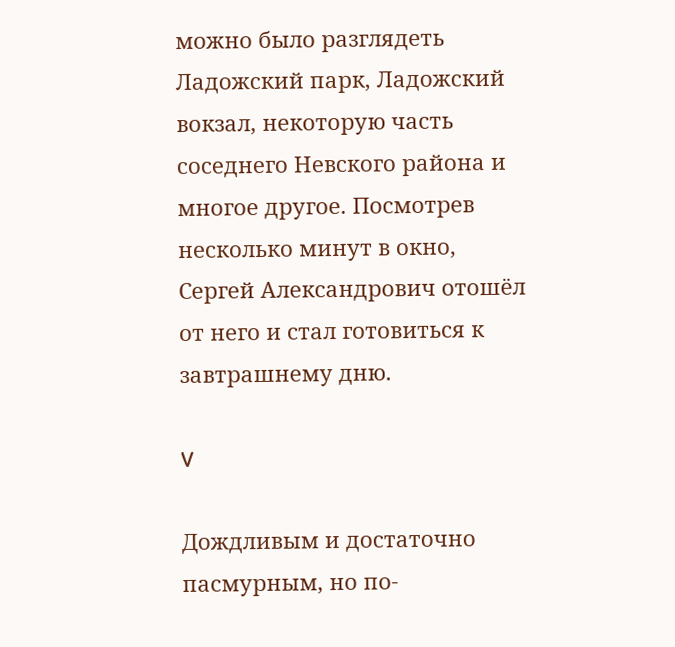можно было разглядеть Ладожский парк, Ладожский вокзал, некоторую часть соседнего Невского района и многое другое. Посмотрев несколько минут в окно, Сергей Александрович отошёл от него и стал готовиться к завтрашнему дню.

V

Дождливым и достаточно пасмурным, но по-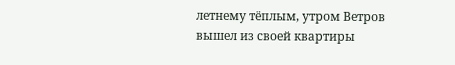летнему тёплым, утром Ветров вышел из своей квартиры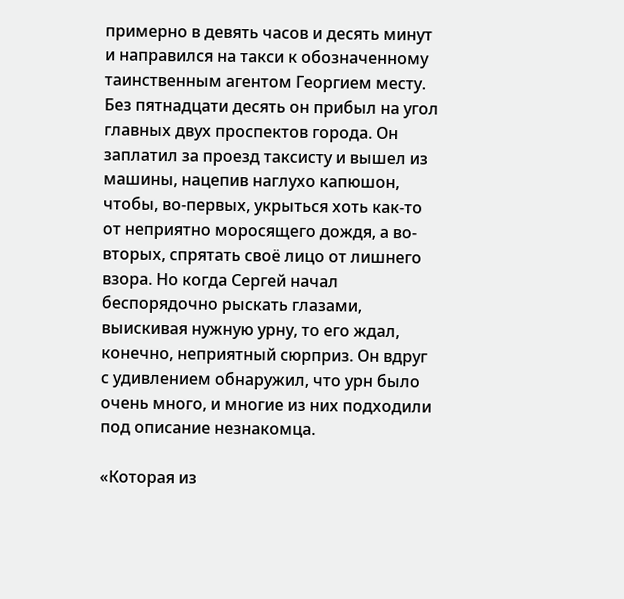примерно в девять часов и десять минут и направился на такси к обозначенному таинственным агентом Георгием месту. Без пятнадцати десять он прибыл на угол главных двух проспектов города. Он заплатил за проезд таксисту и вышел из машины, нацепив наглухо капюшон, чтобы, во-первых, укрыться хоть как-то от неприятно моросящего дождя, а во-вторых, спрятать своё лицо от лишнего взора. Но когда Сергей начал беспорядочно рыскать глазами, выискивая нужную урну, то его ждал, конечно, неприятный сюрприз. Он вдруг с удивлением обнаружил, что урн было очень много, и многие из них подходили под описание незнакомца.

«Которая из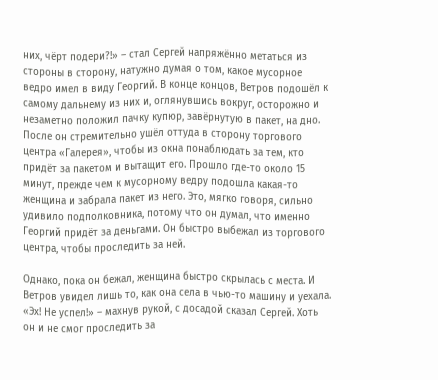них, чёрт подери?!» – стал Сергей напряжённо метаться из стороны в сторону, натужно думая о том, какое мусорное ведро имел в виду Георгий. В конце концов, Ветров подошёл к самому дальнему из них и, оглянувшись вокруг, осторожно и незаметно положил пачку купюр, завёрнутую в пакет, на дно. После он стремительно ушёл оттуда в сторону торгового центра «Галерея», чтобы из окна понаблюдать за тем, кто придёт за пакетом и вытащит его. Прошло где-то около 15 минут, прежде чем к мусорному ведру подошла какая-то женщина и забрала пакет из него. Это, мягко говоря, сильно удивило подполковника, потому что он думал, что именно Георгий придёт за деньгами. Он быстро выбежал из торгового центра, чтобы проследить за ней.

Однако, пока он бежал, женщина быстро скрылась с места. И Ветров увидел лишь то, как она села в чью-то машину и уехала. «Эх! Не успел!» – махнув рукой, с досадой сказал Сергей. Хоть он и не смог проследить за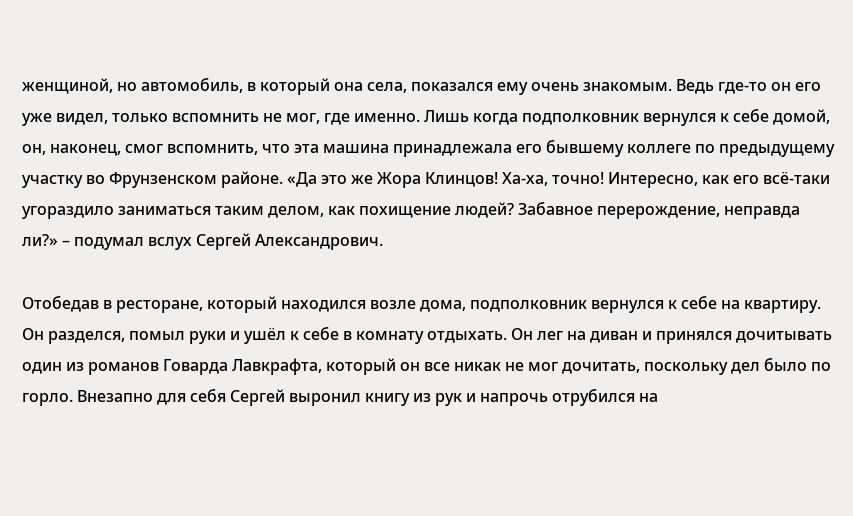женщиной, но автомобиль, в который она села, показался ему очень знакомым. Ведь где-то он его уже видел, только вспомнить не мог, где именно. Лишь когда подполковник вернулся к себе домой, он, наконец, смог вспомнить, что эта машина принадлежала его бывшему коллеге по предыдущему участку во Фрунзенском районе. «Да это же Жора Клинцов! Ха-ха, точно! Интересно, как его всё-таки угораздило заниматься таким делом, как похищение людей? Забавное перерождение, неправда ли?» – подумал вслух Сергей Александрович.

Отобедав в ресторане, который находился возле дома, подполковник вернулся к себе на квартиру. Он разделся, помыл руки и ушёл к себе в комнату отдыхать. Он лег на диван и принялся дочитывать один из романов Говарда Лавкрафта, который он все никак не мог дочитать, поскольку дел было по горло. Внезапно для себя Сергей выронил книгу из рук и напрочь отрубился на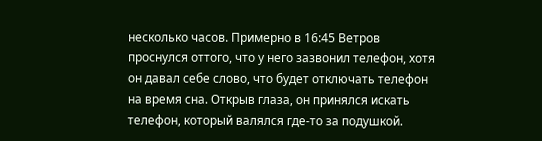несколько часов. Примерно в 16:45 Ветров проснулся оттого, что у него зазвонил телефон, хотя он давал себе слово, что будет отключать телефон на время сна. Открыв глаза, он принялся искать телефон, который валялся где-то за подушкой.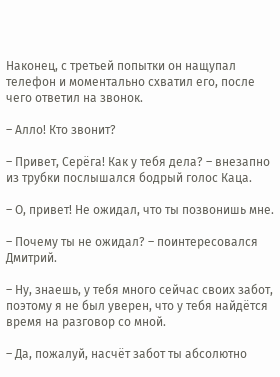Наконец, с третьей попытки он нащупал телефон и моментально схватил его, после чего ответил на звонок.

– Алло! Кто звонит?

– Привет, Серёга! Как у тебя дела? – внезапно из трубки послышался бодрый голос Каца.

– О, привет! Не ожидал, что ты позвонишь мне.

– Почему ты не ожидал? – поинтересовался Дмитрий.

– Ну, знаешь, у тебя много сейчас своих забот, поэтому я не был уверен, что у тебя найдётся время на разговор со мной.

– Да, пожалуй, насчёт забот ты абсолютно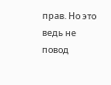прав. Но это ведь не повод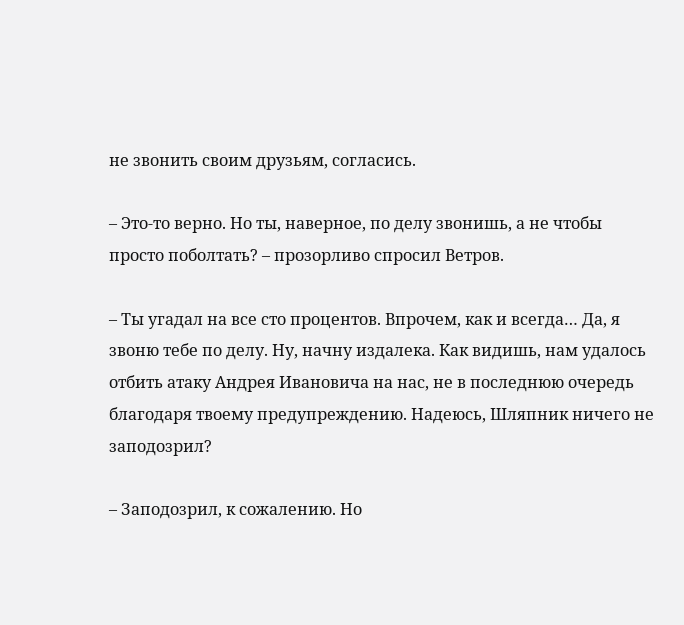не звонить своим друзьям, согласись.

– Это-то верно. Но ты, наверное, по делу звонишь, а не чтобы просто поболтать? – прозорливо спросил Ветров.

– Ты угадал на все сто процентов. Впрочем, как и всегда… Да, я звоню тебе по делу. Ну, начну издалека. Как видишь, нам удалось отбить атаку Андрея Ивановича на нас, не в последнюю очередь благодаря твоему предупреждению. Надеюсь, Шляпник ничего не заподозрил?

– Заподозрил, к сожалению. Но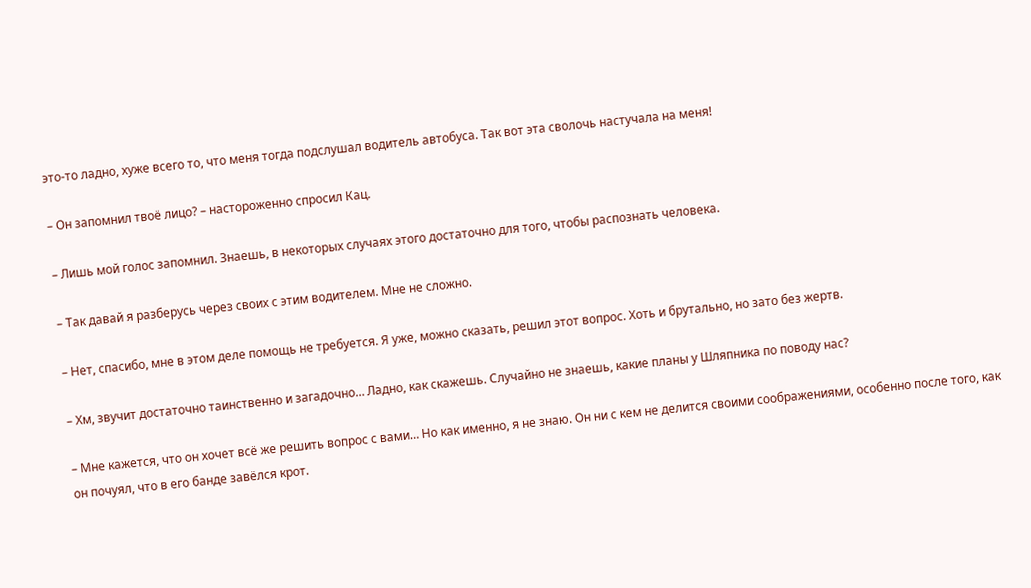это-то ладно, хуже всего то, что меня тогда подслушал водитель автобуса. Так вот эта сволочь настучала на меня!

– Он запомнил твоё лицо? – настороженно спросил Кац.

– Лишь мой голос запомнил. Знаешь, в некоторых случаях этого достаточно для того, чтобы распознать человека.

– Так давай я разберусь через своих с этим водителем. Мне не сложно.

– Нет, спасибо, мне в этом деле помощь не требуется. Я уже, можно сказать, решил этот вопрос. Хоть и брутально, но зато без жертв.

– Хм, звучит достаточно таинственно и загадочно… Ладно, как скажешь. Случайно не знаешь, какие планы у Шляпника по поводу нас?

– Мне кажется, что он хочет всё же решить вопрос с вами… Но как именно, я не знаю. Он ни с кем не делится своими соображениями, особенно после того, как он почуял, что в его банде завёлся крот.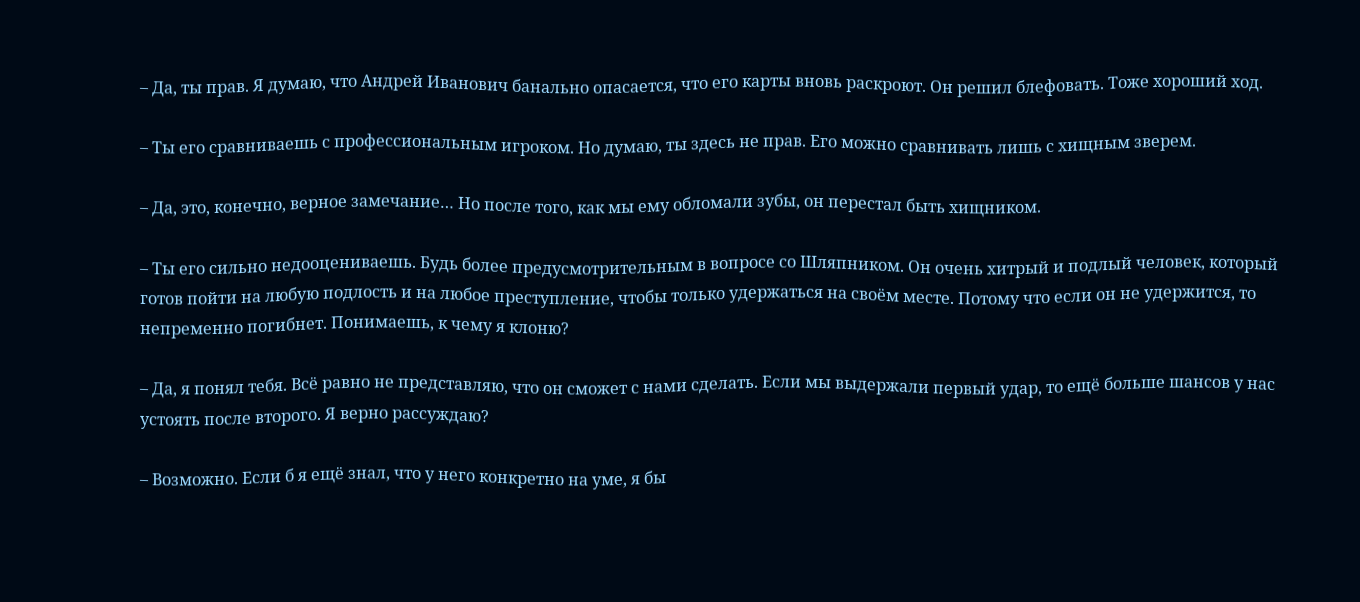– Да, ты прав. Я думаю, что Андрей Иванович банально опасается, что его карты вновь раскроют. Он решил блефовать. Тоже хороший ход.

– Ты его сравниваешь с профессиональным игроком. Но думаю, ты здесь не прав. Его можно сравнивать лишь с хищным зверем.

– Да, это, конечно, верное замечание… Но после того, как мы ему обломали зубы, он перестал быть хищником.

– Ты его сильно недооцениваешь. Будь более предусмотрительным в вопросе со Шляпником. Он очень хитрый и подлый человек, который готов пойти на любую подлость и на любое преступление, чтобы только удержаться на своём месте. Потому что если он не удержится, то непременно погибнет. Понимаешь, к чему я клоню?

– Да, я понял тебя. Всё равно не представляю, что он сможет с нами сделать. Если мы выдержали первый удар, то ещё больше шансов у нас устоять после второго. Я верно рассуждаю?

– Возможно. Если б я ещё знал, что у него конкретно на уме, я бы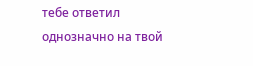тебе ответил однозначно на твой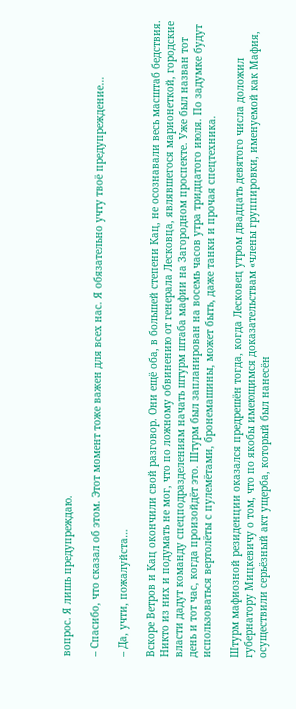вопрос. Я лишь предупреждаю.

– Спасибо, что сказал об этом. Этот момент тоже важен для всех нас. Я обязательно учту твоё предупреждение…

– Да, учти, пожалуйста…

Вскоре Ветров и Кац окончили свой разговор. Они ещё оба, в большей степени Кац, не осознавали весь масштаб бедствия. Никто из них и подумать не мог, что по ложному обвинению от генерала Лесковца, являвшегося марионеткой, городские власти дадут команду спецподразделениям начать штурм штаба мафии на Загородном проспекте. Уже был назван тот день и тот час, когда произойдёт это. Штурм был запланирован на восемь часов утра тридцатого июля. По задумке будут использоваться вертолёты с пулемётами, бронемашины, может быть, даже танки и прочая спецтехника.

Штурм мафиозной резиденции оказался предрешён тогда, когда Лесковец утром двадцать девятого числа доложил губернатору Мицкевичу о том, что по якобы имеющимся доказательствам «члены группировки, именуемой как Мафия, осуществили серьёзный акт ущерба, который был нанесён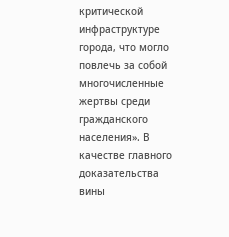критической инфраструктуре города, что могло повлечь за собой многочисленные жертвы среди гражданского населения». В качестве главного доказательства вины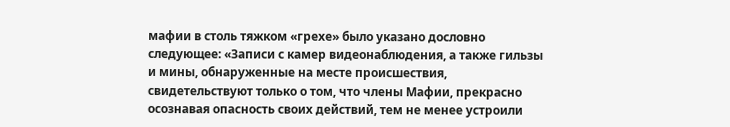мафии в столь тяжком «грехе» было указано дословно следующее: «Записи с камер видеонаблюдения, а также гильзы и мины, обнаруженные на месте происшествия, свидетельствуют только о том, что члены Мафии, прекрасно осознавая опасность своих действий, тем не менее устроили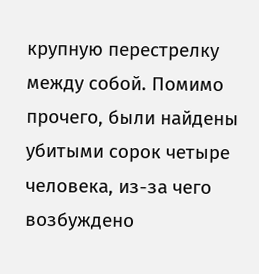крупную перестрелку между собой. Помимо прочего, были найдены убитыми сорок четыре человека, из-за чего возбуждено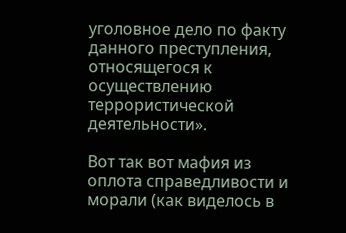уголовное дело по факту данного преступления, относящегося к осуществлению террористической деятельности».

Вот так вот мафия из оплота справедливости и морали (как виделось в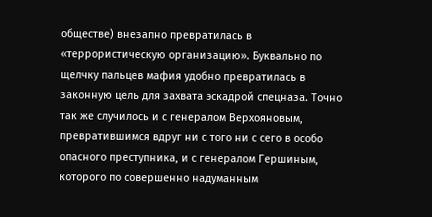обществе) внезапно превратилась в «террористическую организацию». Буквально по щелчку пальцев мафия удобно превратилась в законную цель для захвата эскадрой спецназа. Точно так же случилось и с генералом Верхояновым, превратившимся вдруг ни с того ни с сего в особо опасного преступника, и с генералом Гершиным, которого по совершенно надуманным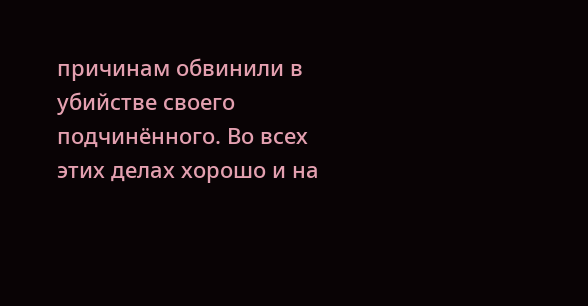причинам обвинили в убийстве своего подчинённого. Во всех этих делах хорошо и на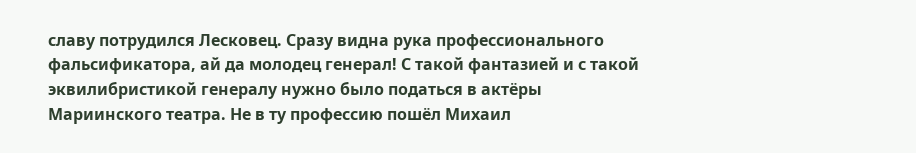славу потрудился Лесковец. Сразу видна рука профессионального фальсификатора, ай да молодец генерал! С такой фантазией и с такой эквилибристикой генералу нужно было податься в актёры Мариинского театра. Не в ту профессию пошёл Михаил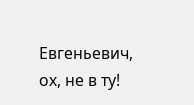Евгеньевич, ох, не в ту!